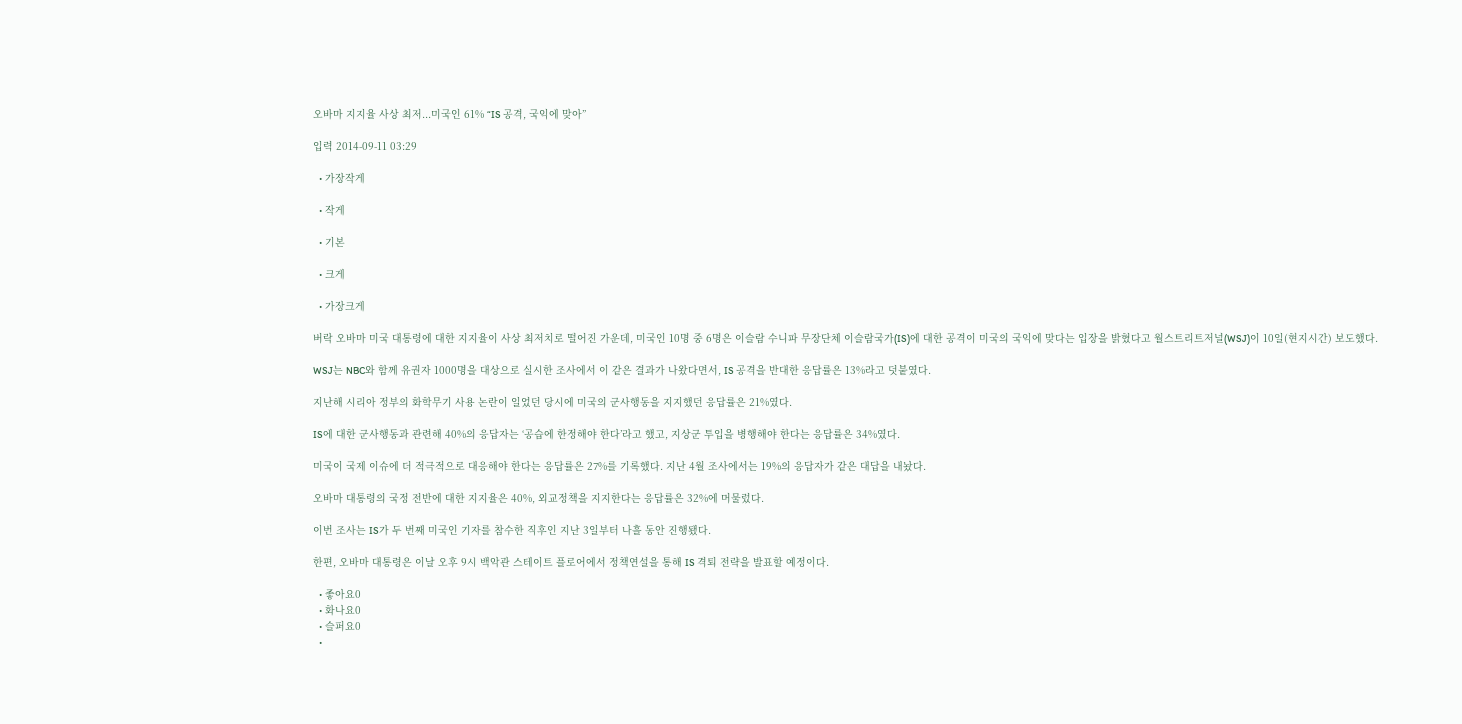오바마 지지율 사상 최저...미국인 61% “IS 공격, 국익에 맞아”

입력 2014-09-11 03:29

  • 가장작게

  • 작게

  • 기본

  • 크게

  • 가장크게

버락 오바마 미국 대통령에 대한 지지율이 사상 최저치로 떨어진 가운데, 미국인 10명 중 6명은 이슬람 수니파 무장단체 이슬람국가(IS)에 대한 공격이 미국의 국익에 맞다는 입장을 밝혔다고 월스트리트저널(WSJ)이 10일(현지시간) 보도했다.

WSJ는 NBC와 함께 유권자 1000명을 대상으로 실시한 조사에서 이 같은 결과가 나왔다면서, IS 공격을 반대한 응답률은 13%라고 덧붙였다.

지난해 시리아 정부의 화학무기 사용 논란이 일었던 당시에 미국의 군사행동을 지지했던 응답률은 21%였다.

IS에 대한 군사행동과 관련해 40%의 응답자는 ‘공습에 한정해야 한다’라고 했고, 지상군 투입을 병행해야 한다는 응답률은 34%였다.

미국이 국제 이슈에 더 적극적으로 대응해야 한다는 응답률은 27%를 기록했다. 지난 4월 조사에서는 19%의 응답자가 같은 대답을 내놨다.

오바마 대통령의 국정 전반에 대한 지지율은 40%, 외교정책을 지지한다는 응답률은 32%에 머물렀다.

이번 조사는 IS가 두 번째 미국인 기자를 참수한 직후인 지난 3일부터 나흘 동안 진행됐다.

한편, 오바마 대통령은 이날 오후 9시 백악관 스테이트 플로어에서 정책연설을 통해 IS 격퇴 전략을 발표할 예정이다.

  • 좋아요0
  • 화나요0
  • 슬퍼요0
  •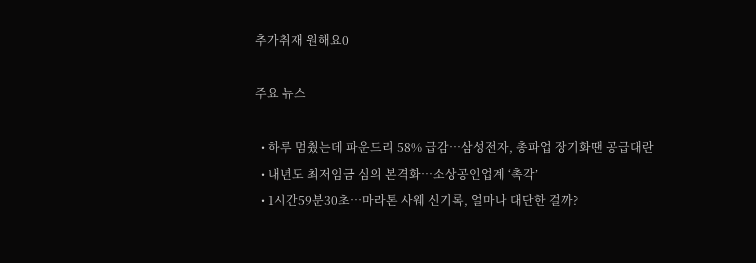추가취재 원해요0

주요 뉴스

  • 하루 멈췄는데 파운드리 58% 급감…삼성전자, 총파업 장기화땐 공급대란
  • 내년도 최저임금 심의 본격화⋯소상공인업계 ‘촉각’
  • 1시간59분30초…마라톤 사웨 신기록, 얼마나 대단한 걸까?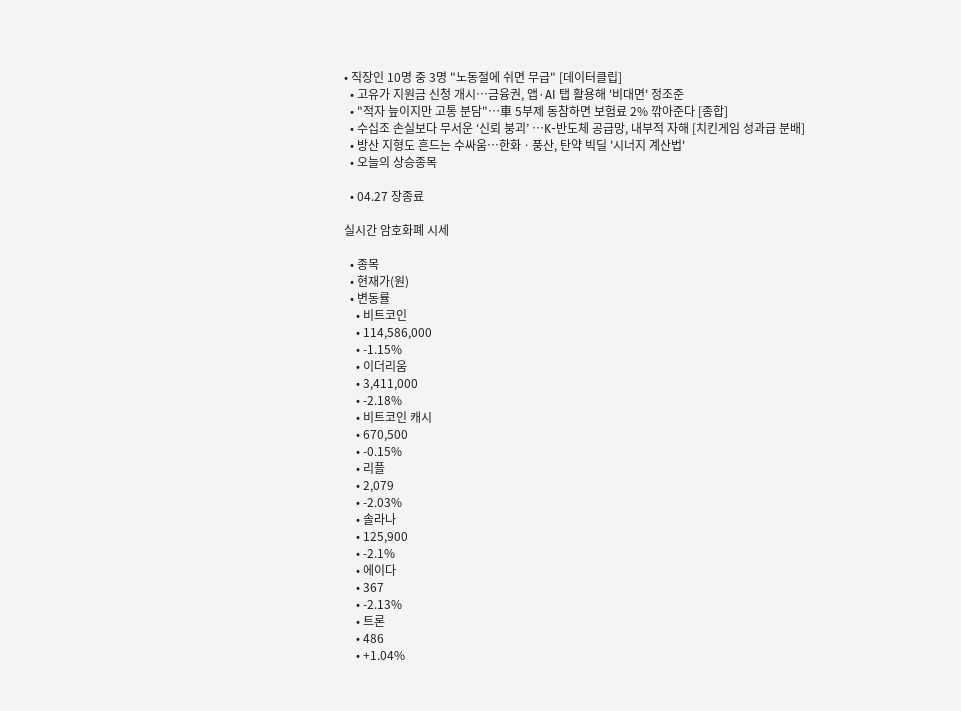• 직장인 10명 중 3명 "노동절에 쉬면 무급" [데이터클립]
  • 고유가 지원금 신청 개시⋯금융권, 앱·AI 탭 활용해 '비대면' 정조준
  • "적자 늪이지만 고통 분담"⋯車 5부제 동참하면 보험료 2% 깎아준다 [종합]
  • 수십조 손실보다 무서운 ‘신뢰 붕괴’ ⋯K-반도체 공급망, 내부적 자해 [치킨게임 성과급 분배]
  • 방산 지형도 흔드는 수싸움⋯한화ㆍ풍산, 탄약 빅딜 '시너지 계산법'
  • 오늘의 상승종목

  • 04.27 장종료

실시간 암호화폐 시세

  • 종목
  • 현재가(원)
  • 변동률
    • 비트코인
    • 114,586,000
    • -1.15%
    • 이더리움
    • 3,411,000
    • -2.18%
    • 비트코인 캐시
    • 670,500
    • -0.15%
    • 리플
    • 2,079
    • -2.03%
    • 솔라나
    • 125,900
    • -2.1%
    • 에이다
    • 367
    • -2.13%
    • 트론
    • 486
    • +1.04%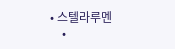• 스텔라루멘
    •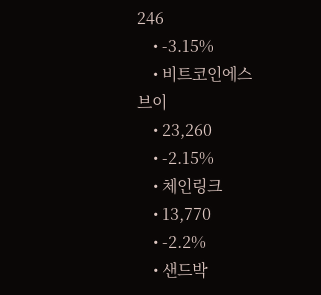246
    • -3.15%
    • 비트코인에스브이
    • 23,260
    • -2.15%
    • 체인링크
    • 13,770
    • -2.2%
    • 샌드박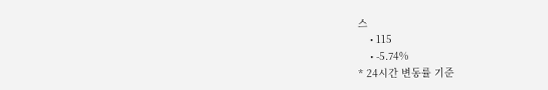스
    • 115
    • -5.74%
* 24시간 변동률 기준